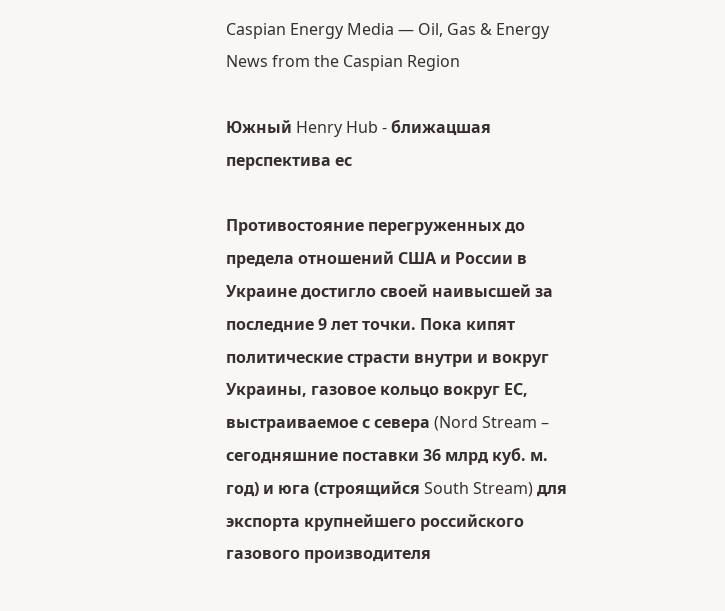Caspian Energy Media — Oil, Gas & Energy News from the Caspian Region

Южный Henry Hub - ближацшая перспектива ес

Противостояние перегруженных до предела отношений США и России в Украине достигло своей наивысшей за последние 9 лет точки. Пока кипят политические страсти внутри и вокруг Украины, газовое кольцо вокруг ЕС, выстраиваемое с севера (Nord Stream – сегодняшние поставки 36 млрд куб. м. год) и юга (строящийся South Stream) для экспорта крупнейшего российского газового производителя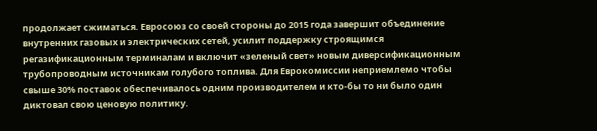продолжает сжиматься. Евросоюз со своей стороны до 2015 года завершит объединение внутренних газовых и электрических сетей, усилит поддержку строящимся регазификационным терминалам и включит «зеленый свет» новым диверсификационным трубопроводным источникам голубого топлива. Для Еврокомиссии неприемлемо чтобы свыше 30% поставок обеспечивалось одним производителем и кто-бы то ни было один диктовал свою ценовую политику.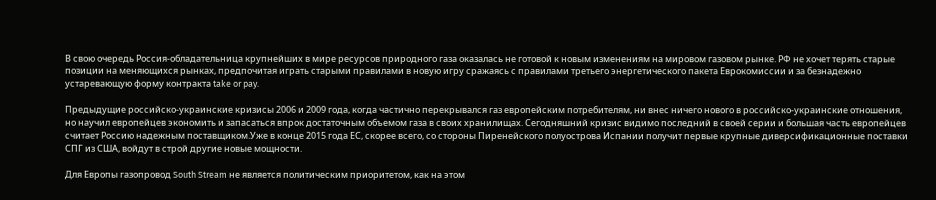В свою очередь Россия-обладательница крупнейших в мире ресурсов природного газа оказалась не готовой к новым изменениям на мировом газовом рынке. РФ не хочет терять старые позиции на меняющихся рынках, предпочитая играть старыми правилами в новую игру сражаясь с правилами третьего энергетического пакета Еврокомиссии и за безнадежно устаревающую форму контракта take or pay.

Предыдущие российско-украинские кризисы 2006 и 2009 года, когда частично перекрывался газ европейским потребителям, ни внес ничего нового в российско-украинские отношения, но научил европейцев экономить и запасаться впрок достаточным объемом газа в своих хранилищах. Сегодняшний кризис видимо последний в своей серии и большая часть европейцев считает Россию надежным поставщиком.Уже в конце 2015 года ЕС, скорее всего, со стороны Пиренейского полуострова Испании получит первые крупные диверсификационные поставки СПГ из США, войдут в строй другие новые мощности.

Для Европы газопровод South Stream не является политическим приоритетом, как на этом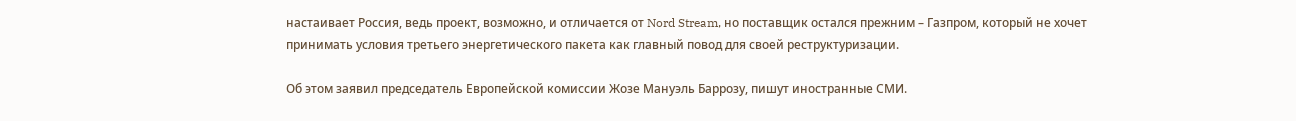настаивает Россия, ведь проект, возможно, и отличается от Nord Stream, но поставщик остался прежним – Газпром, который не хочет принимать условия третьего энергетического пакета как главный повод для своей реструктуризации.

Об этом заявил председатель Европейской комиссии Жозе Мануэль Баррозу, пишут иностранные СМИ.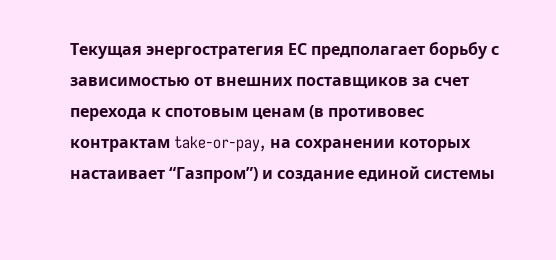Текущая энергостратегия ЕС предполагает борьбу с зависимостью от внешних поставщиков за счет перехода к спотовым ценам (в противовес контрактам take-or-pay, на сохранении которых настаивает “Газпром”) и создание единой системы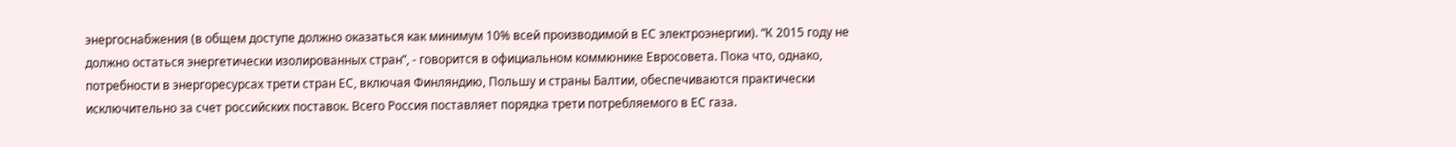энергоснабжения (в общем доступе должно оказаться как минимум 10% всей производимой в ЕС электроэнергии). “К 2015 году не должно остаться энергетически изолированных стран”, - говорится в официальном коммюнике Евросовета. Пока что, однако, потребности в энергоресурсах трети стран ЕС, включая Финляндию, Польшу и страны Балтии, обеспечиваются практически исключительно за счет российских поставок. Всего Россия поставляет порядка трети потребляемого в ЕС газа.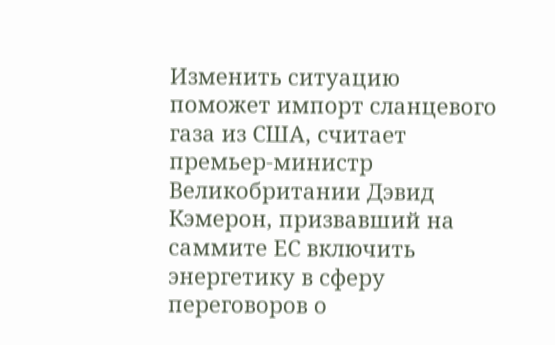Изменить ситуацию поможет импорт сланцевого газа из США, считает премьер-министр Великобритании Дэвид Кэмерон, призвавший на саммите ЕС включить энергетику в сферу переговоров о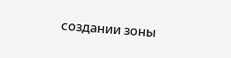создании зоны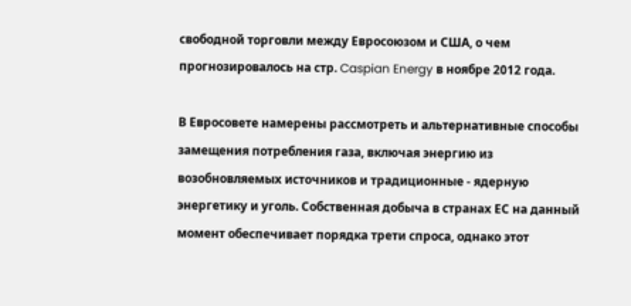свободной торговли между Евросоюзом и США, о чем прогнозировалось на стр. Caspian Energy в ноябре 2012 года.

В Евросовете намерены рассмотреть и альтернативные способы замещения потребления газа, включая энергию из возобновляемых источников и традиционные - ядерную энергетику и уголь. Собственная добыча в странах ЕС на данный момент обеспечивает порядка трети спроса, однако этот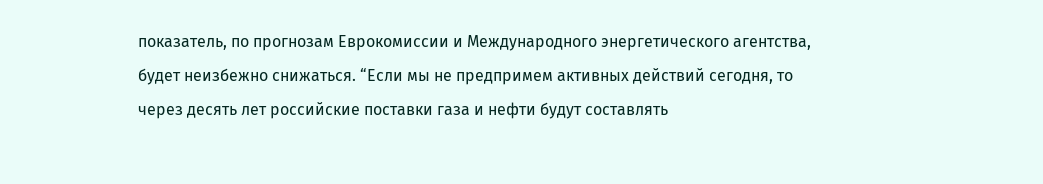показатель, по прогнозам Еврокомиссии и Международного энергетического агентства, будет неизбежно снижаться. “Если мы не предпримем активных действий сегодня, то через десять лет российские поставки газа и нефти будут составлять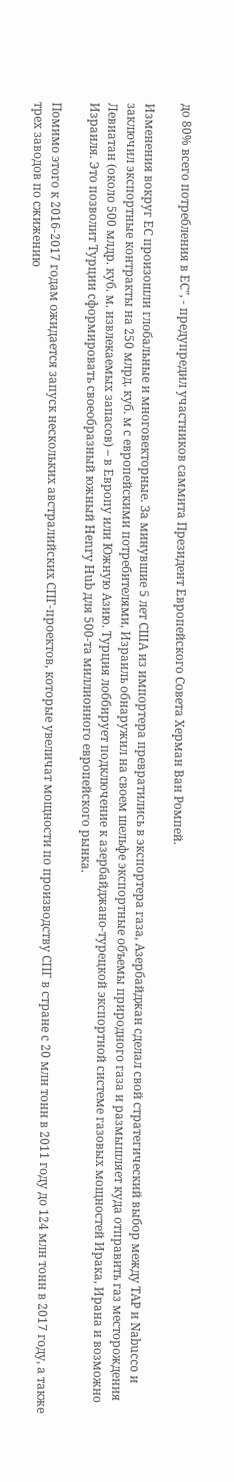до 80% всего потребления в ЕС”, - предупредил участников саммита Президент Европейского Совета Херман Ван Ромпей.

Изменения вокруг ЕС произошли глобальные и многовекторные. За минувшие 5 лет США из импортера превратились в экспортера газа, Азербайджан сделал свой стратегический выбор между TAP и Nabucco и заключил экспортные контракты на 250 млрд. куб. м с европейскими потребителями, Израиль обнаружил на своем шельфе экспортные объемы природного газа и размышляет куда отправить газ месторождения Левиатан (около 500 млдр. куб. м. извлекаемых запасов) – в Европу или Южную Азию. Турция лоббирует подключение к азербайджано-турецкой экспортной системе газовых мощностей Ирака, Ирана и возможно Израиля. Это позволит Турции сформировать своеобразный южный Henry Hub для 500-та миллионного европейского рынка.

Помимо этого к 2016-2017 годам ожидается запуск нескольких австралийских СПГ-проектов, которые увеличат мощности по производству СПГ в стране с 20 млн тонн в 2011 году до 124 млн тонн в 2017 году, а также трех заводов по сжижению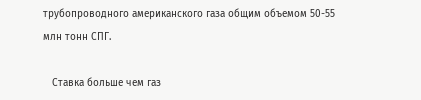трубопроводного американского газа общим объемом 50-55 млн тонн СПГ.

   Ставка больше чем газ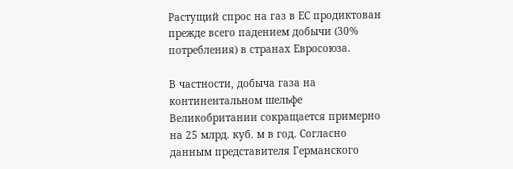Растущий спрос на газ в ЕС продиктован прежде всего падением добычи (30% потребления) в странах Евросоюза.

В частности, добыча газа на континентальном шельфе Великобритании сокращается примерно на 25 млрд. куб. м в год. Согласно данным представителя Германского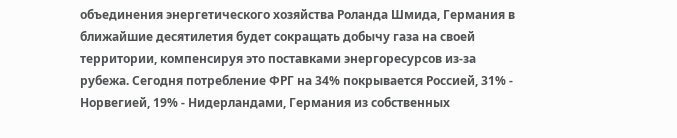объединения энергетического хозяйства Роланда Шмида, Германия в ближайшие десятилетия будет сокращать добычу газа на своей территории, компенсируя это поставками энергоресурсов из-за рубежа. Сегодня потребление ФРГ на 34% покрывается Россией, 31% - Норвегией, 19% - Нидерландами, Германия из собственных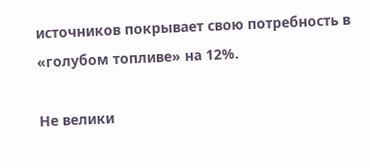источников покрывает свою потребность в «голубом топливе» на 12%.

Не велики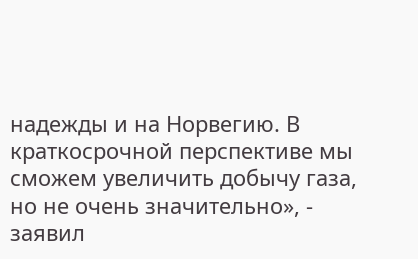надежды и на Норвегию. В краткосрочной перспективе мы сможем увеличить добычу газа, но не очень значительно», - заявил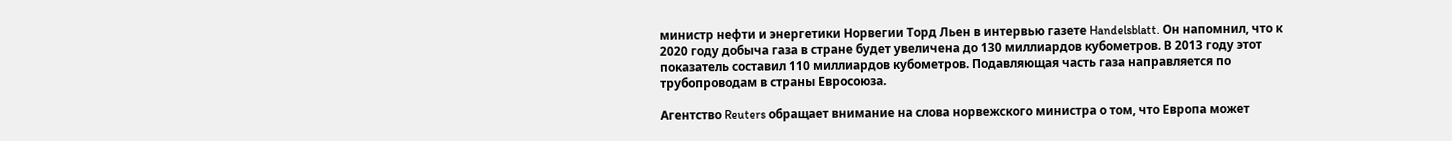министр нефти и энергетики Норвегии Торд Льен в интервью газете Handelsblatt. Он напомнил, что к 2020 году добыча газа в стране будет увеличена до 130 миллиардов кубометров. В 2013 году этот показатель составил 110 миллиардов кубометров. Подавляющая часть газа направляется по трубопроводам в страны Евросоюза.

Агентство Reuters обращает внимание на слова норвежского министра о том, что Европа может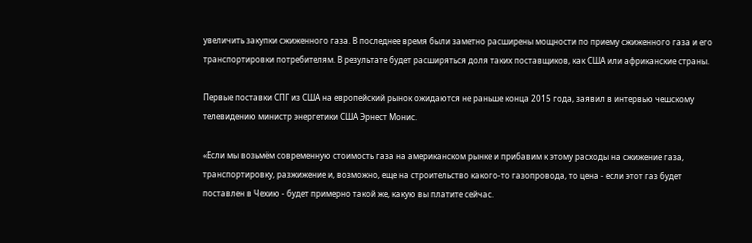увеличить закупки сжиженного газа. В последнее время были заметно расширены мощности по приему сжиженного газа и его транспортировки потребителям. В результате будет расширяться доля таких поставщиков, как США или африканские страны.

Первые поставки СПГ из США на европейский рынок ожидаются не раньше конца 2015 года, заявил в интервью чешскому телевидению министр энергетики США Эрнест Монис.

«Если мы возьмём современную стоимость газа на американском рынке и прибавим к этому расходы на сжижение газа, транспортировку, разжижение и, возможно, еще на строительство какого-то газопровода, то цена - если этот газ будет поставлен в Чехию - будет примерно такой же, какую вы платите сейчас.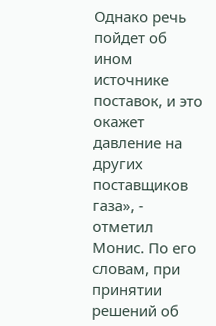Однако речь пойдет об ином источнике поставок, и это окажет давление на других поставщиков газа», - отметил Монис. По его словам, при принятии решений об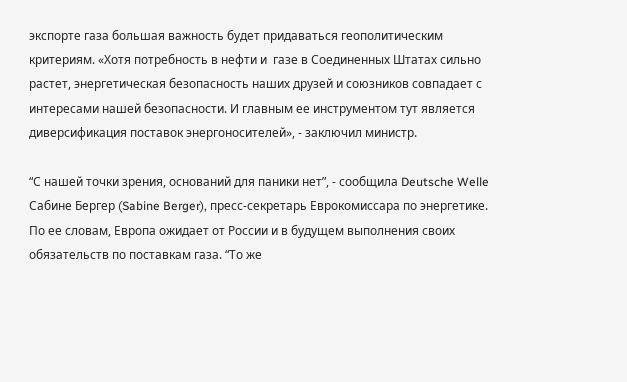экспорте газа большая важность будет придаваться геополитическим критериям. «Хотя потребность в нефти и  газе в Соединенных Штатах сильно растет, энергетическая безопасность наших друзей и союзников совпадает с интересами нашей безопасности. И главным ее инструментом тут является диверсификация поставок энергоносителей», - заключил министр.

“С нашей точки зрения, оснований для паники нет”, - сообщила Deutsche Welle Сабине Бергер (Sabine Berger), пресс-секретарь Еврокомиссара по энергетике. По ее словам, Европа ожидает от России и в будущем выполнения своих обязательств по поставкам газа. “То же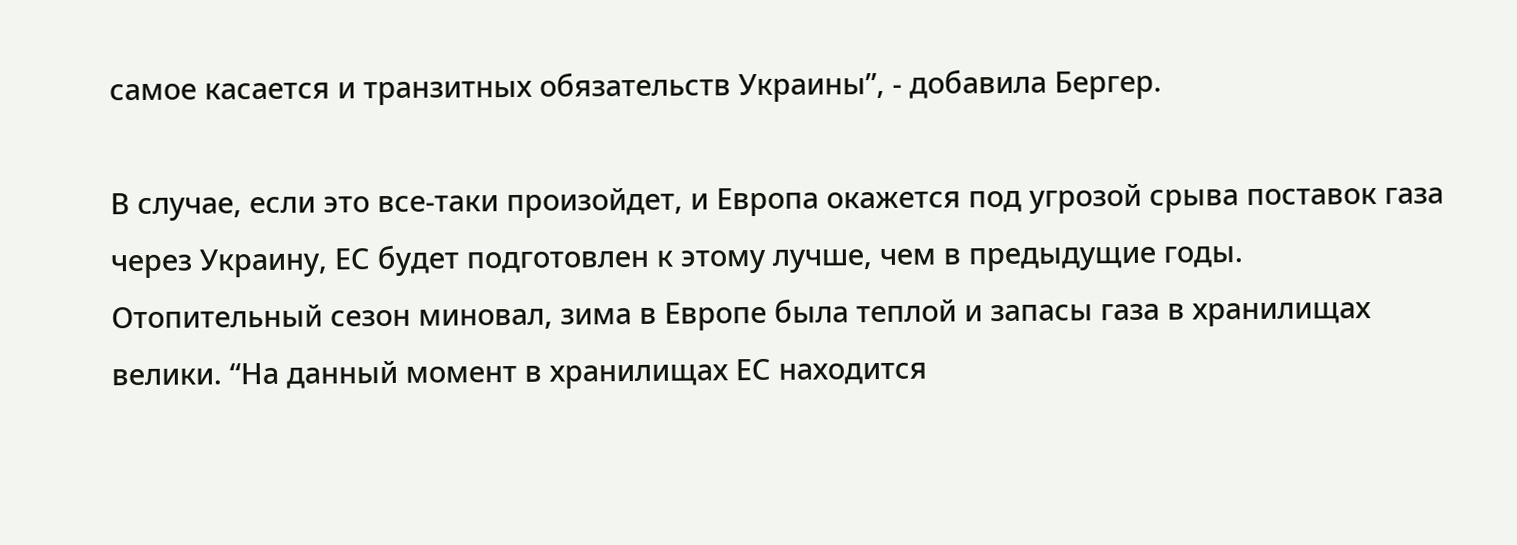самое касается и транзитных обязательств Украины”, - добавила Бергер.

В случае, если это все-таки произойдет, и Европа окажется под угрозой срыва поставок газа через Украину, ЕС будет подготовлен к этому лучше, чем в предыдущие годы. Отопительный сезон миновал, зима в Европе была теплой и запасы газа в хранилищах велики. “На данный момент в хранилищах ЕС находится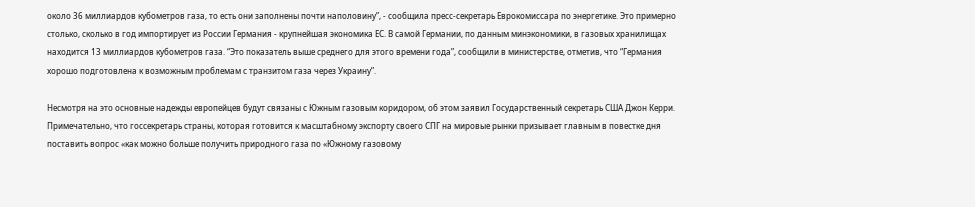около 36 миллиардов кубометров газа, то есть они заполнены почти наполовину”, - сообщила пресс-секретарь Еврокомиссара по энергетике. Это примерно столько, сколько в год импортирует из России Германия - крупнейшая экономика ЕС. В самой Германии, по данным минэкономики, в газовых хранилищах находится 13 миллиардов кубометров газа. “Это показатель выше среднего для этого времени года”, сообщили в министерстве, отметив, что “Германия хорошо подготовлена к возможным проблемам с транзитом газа через Украину”.

Несмотря на это основные надежды европейцев будут связаны с Южным газовым коридором, об этом заявил Государственный секретарь США Джон Керри. Примечательно, что госсекретарь страны, которая готовится к масштабному экспорту своего СПГ на мировые рынки призывает главным в повестке дня поставить вопрос «как можно больше получить природного газа по «Южному газовому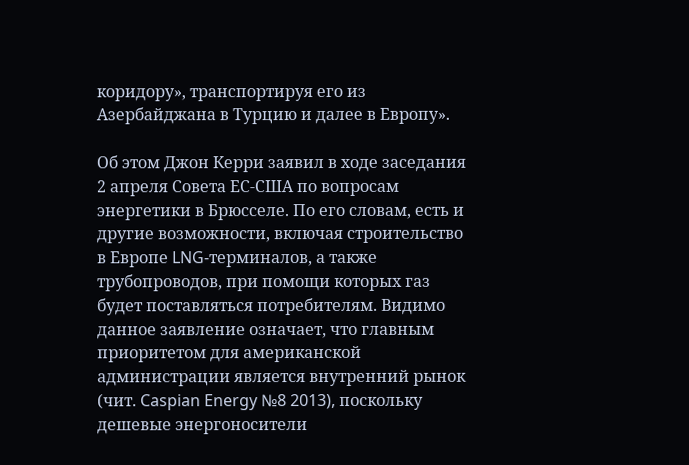коридору», транспортируя его из Азербайджана в Турцию и далее в Европу».

Об этом Джон Керри заявил в ходе заседания 2 апреля Совета ЕС-США по вопросам энергетики в Брюсселе. По его словам, есть и другие возможности, включая строительство в Европе LNG-терминалов, а также трубопроводов, при помощи которых газ будет поставляться потребителям. Видимо данное заявление означает, что главным приоритетом для американской администрации является внутренний рынок (чит. Caspian Energy №8 2013), поскольку дешевые энергоносители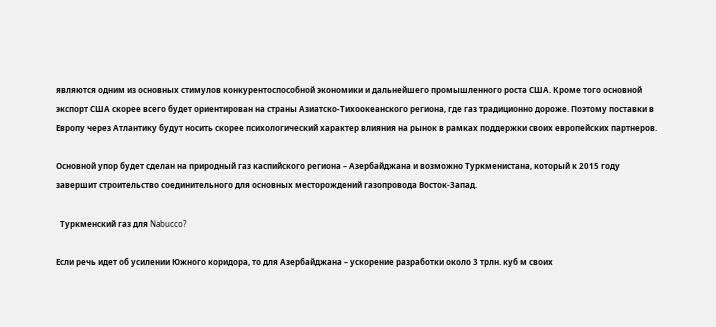являются одним из основных стимулов конкурентоспособной экономики и дальнейшего промышленного роста США. Кроме того основной экспорт США скорее всего будет ориентирован на страны Азиатско-Тихоокеанского региона, где газ традиционно дороже. Поэтому поставки в Европу через Атлантику будут носить скорее психологический характер влияния на рынок в рамках поддержки своих европейских партнеров.

Основной упор будет сделан на природный газ каспийского региона – Азербайджана и возможно Туркменистана, который к 2015 году завершит строительство соединительного для основных месторождений газопровода Восток-Запад.

  Туркменский газ для Nabucco?

Если речь идет об усилении Южного коридора, то для Азербайджана – ускорение разработки около 3 трлн. куб м своих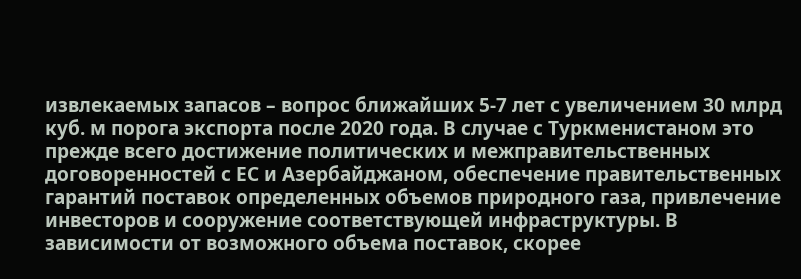извлекаемых запасов – вопрос ближайших 5-7 лет с увеличением 30 млрд куб. м порога экспорта после 2020 года. В случае с Туркменистаном это прежде всего достижение политических и межправительственных договоренностей с ЕС и Азербайджаном, обеспечение правительственных гарантий поставок определенных объемов природного газа, привлечение инвесторов и сооружение соответствующей инфраструктуры. В зависимости от возможного объема поставок, скорее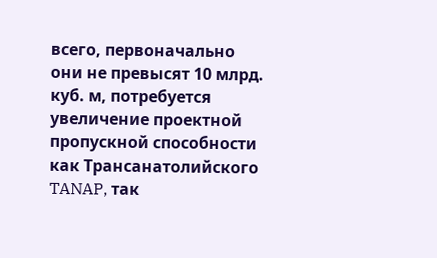всего, первоначально они не превысят 10 млрд. куб. м, потребуется увеличение проектной пропускной способности как Трансанатолийского TANAP, так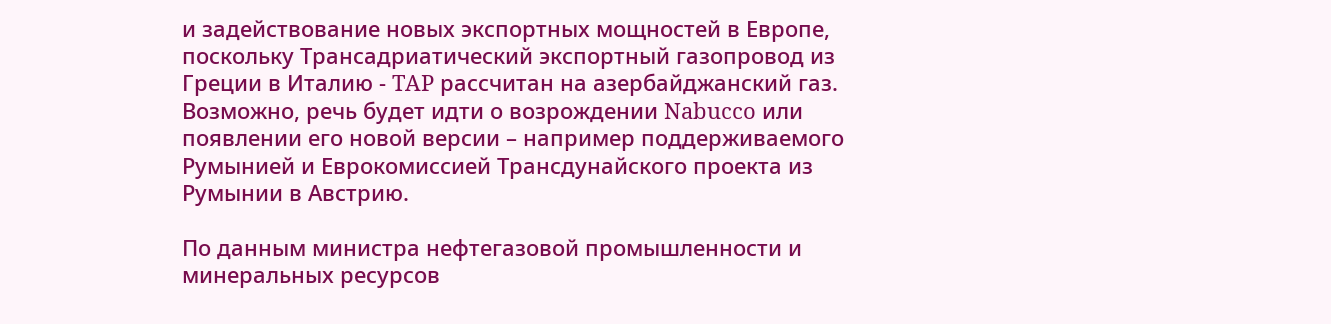и задействование новых экспортных мощностей в Европе, поскольку Трансадриатический экспортный газопровод из Греции в Италию - TAP рассчитан на азербайджанский газ. Возможно, речь будет идти о возрождении Nabucco или появлении его новой версии – например поддерживаемого Румынией и Еврокомиссией Трансдунайского проекта из Румынии в Австрию.

По данным министра нефтегазовой промышленности и минеральных ресурсов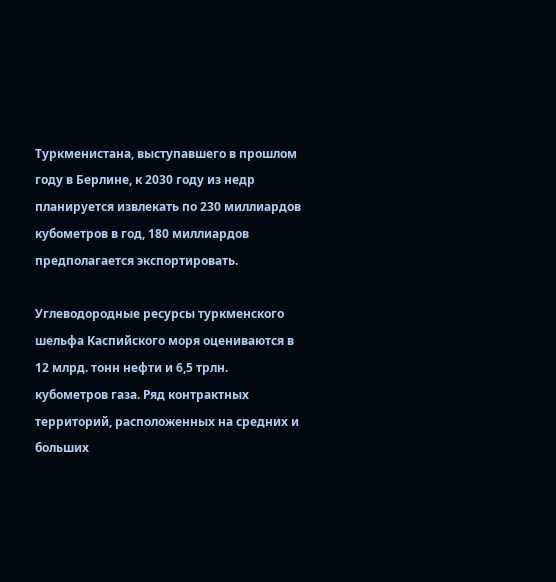Туркменистана, выступавшего в прошлом году в Берлине, к 2030 году из недр планируется извлекать по 230 миллиардов кубометров в год, 180 миллиардов предполагается экспортировать.

Углеводородные ресурсы туркменского шельфа Каспийского моря оцениваются в 12 млрд. тонн нефти и 6,5 трлн. кубометров газа. Ряд контрактных территорий, расположенных на средних и больших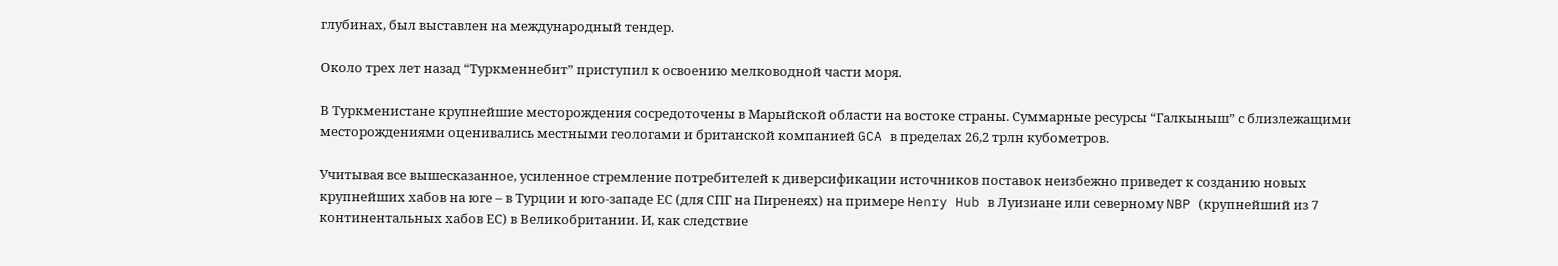глубинах, был выставлен на международный тендер.

Около трех лет назад “Туркменнебит” приступил к освоению мелководной части моря.

В Туркменистане крупнейшие месторождения сосредоточены в Марыйской области на востоке страны. Суммарные ресурсы “Галкыныш” с близлежащими месторождениями оценивались местными геологами и британской компанией GCA в пределах 26,2 трлн кубометров.

Учитывая все вышесказанное, усиленное стремление потребителей к диверсификации источников поставок неизбежно приведет к созданию новых крупнейших хабов на юге – в Турции и юго-западе ЕС (для СПГ на Пиренеях) на примере Henry Hub в Луизиане или северному NBP (крупнейший из 7 континентальных хабов ЕС) в Великобритании. И, как следствие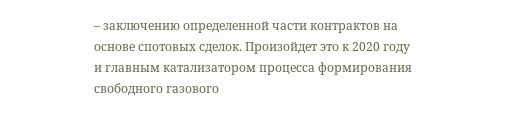– заключению определенной части контрактов на основе спотовых сделок. Произойдет это к 2020 году и главным катализатором процесса формирования свободного газового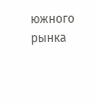южного рынка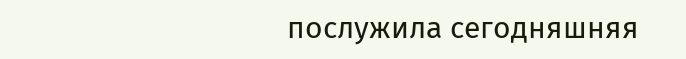послужила сегодняшняя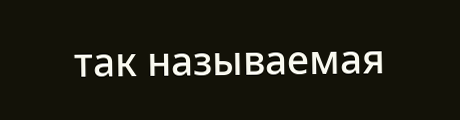так называемая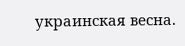украинская весна.